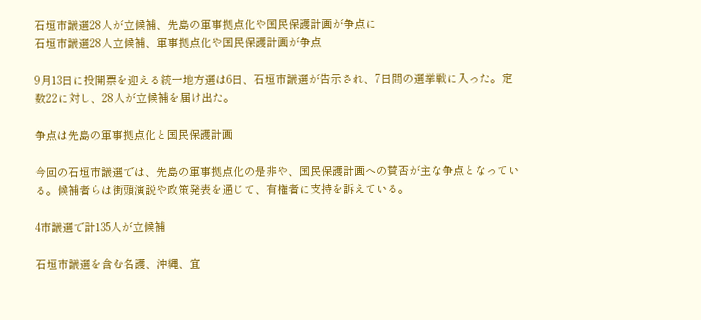石垣市議選28人が立候補、先島の軍事拠点化や国民保護計画が争点に
石垣市議選28人立候補、軍事拠点化や国民保護計画が争点

9月13日に投開票を迎える統一地方選は6日、石垣市議選が告示され、7日間の選挙戦に入った。定数22に対し、28人が立候補を届け出た。

争点は先島の軍事拠点化と国民保護計画

今回の石垣市議選では、先島の軍事拠点化の是非や、国民保護計画への賛否が主な争点となっている。候補者らは街頭演説や政策発表を通じて、有権者に支持を訴えている。

4市議選で計135人が立候補

石垣市議選を含む名護、沖縄、宜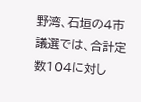野湾、石垣の4市議選では、合計定数104に対し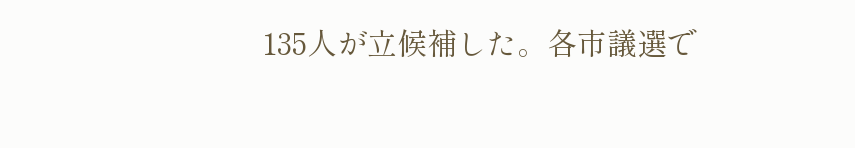135人が立候補した。各市議選で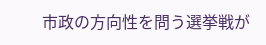市政の方向性を問う選挙戦が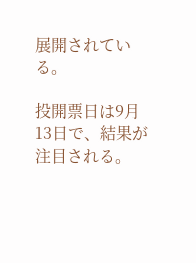展開されている。

投開票日は9月13日で、結果が注目される。